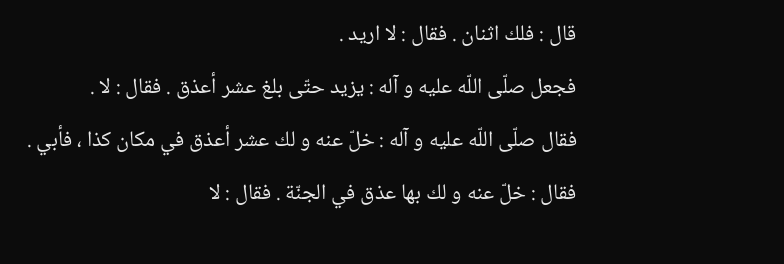قال : فلك اثنان . فقال : لا اريد .
فجعل صلّى اللّه عليه و آله : يزيد حتّى بلغ عشر أعذق . فقال : لا .
فقال صلّى اللّه عليه و آله : خلّ عنه و لك عشر أعذق في مكان كذا ، فأبي .
فقال : خلّ عنه و لك بها عذق في الجنّة . فقال : لا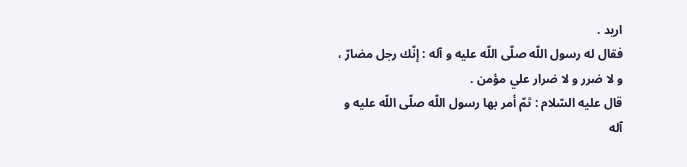اريد .
فقال له رسول اللّه صلّى اللّه عليه و آله : إنّك رجل مضارّ ، و لا ضرر و لا ضرار علي مؤمن .
قال عليه السّلام : ثمّ أمر بها رسول اللّه صلّى اللّه عليه و آله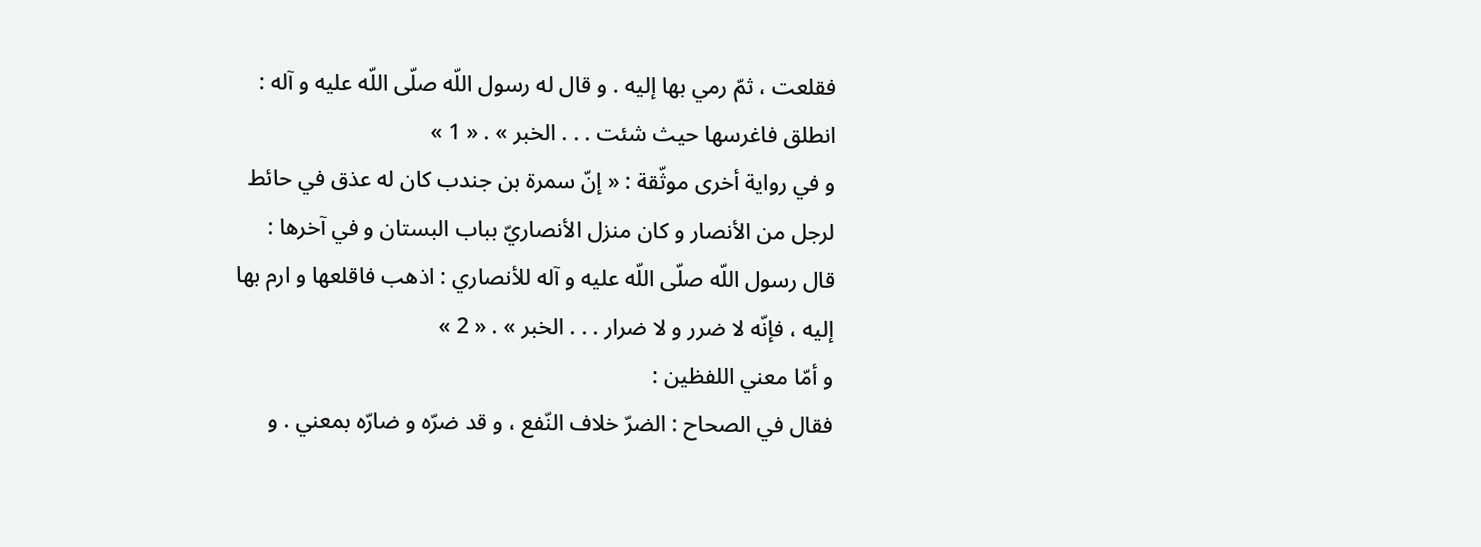فقلعت ، ثمّ رمي بها إليه . و قال له رسول اللّه صلّى اللّه عليه و آله :
انطلق فاغرسها حيث شئت . . . الخبر » . « 1 »
و في رواية أخرى موثّقة : « إنّ سمرة بن جندب كان له عذق في حائط لرجل من الأنصار و كان منزل الأنصاريّ بباب البستان و في آخرها :
قال رسول اللّه صلّى اللّه عليه و آله للأنصاري : اذهب فاقلعها و ارم بها إليه ، فإنّه لا ضرر و لا ضرار . . . الخبر » . « 2 »
و أمّا معني اللفظين :
فقال في الصحاح : الضرّ خلاف النّفع ، و قد ضرّه و ضارّه بمعني . و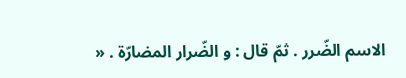الاسم الضّرر . ثمّ قال : و الضّرار المضارّة . «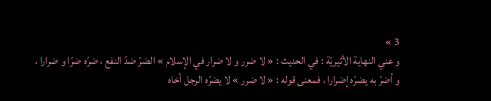3 »
و عني النهاية الأثيريّة : في الحديث : « لا ضرر و لا ضرار في الإسلام » الضرّ ضدّ النفع ، ضرّه ضرّا و ضرارا ، و أضرّ به يضرّه إضرارا ، فمعنى قوله : « لا ضرر » لا يضرّه الرجل أخاه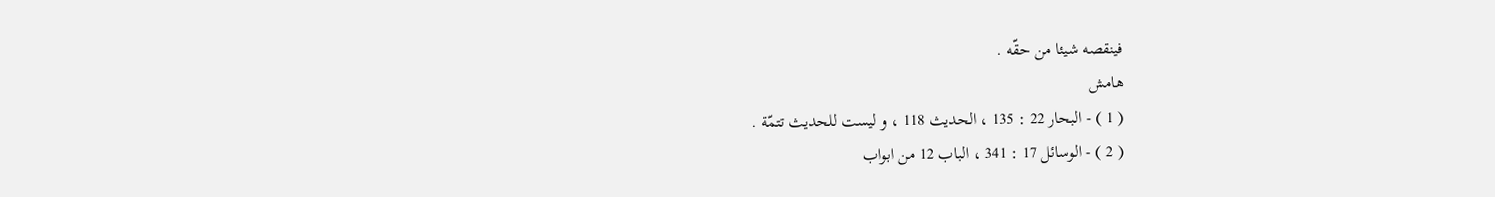فينقصه شيئا من حقّه .
هامش
( 1 ) - البحار 22 : 135 ، الحديث 118 ، و ليست للحديث تتمّة .
( 2 ) - الوسائل 17 : 341 ، الباب 12 من ابواب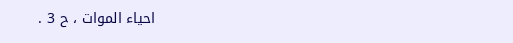احياء الموات ، ح 3 .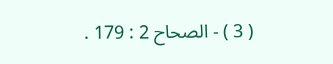( 3 ) - الصحاح 2 : 179 .